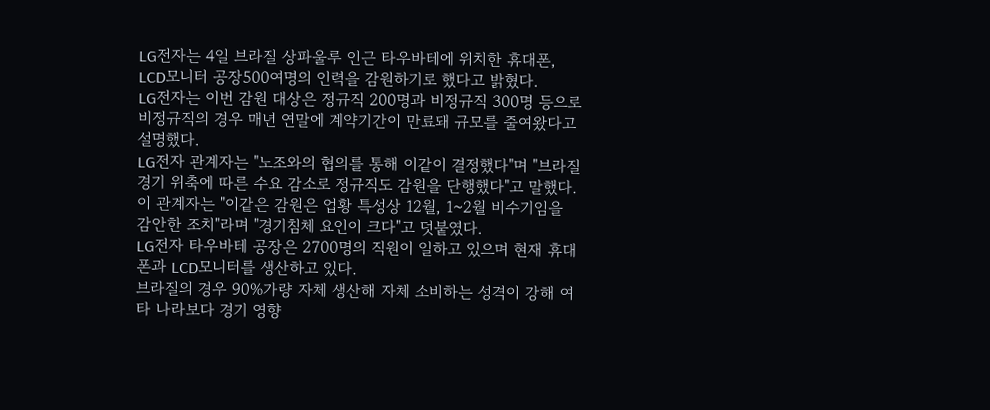LG전자는 4일 브라질 상파울루 인근 타우바테에 위치한 휴대폰, LCD모니터 공장500여명의 인력을 감원하기로 했다고 밝혔다.
LG전자는 이번 감원 대상은 정규직 200명과 비정규직 300명 등으로 비정규직의 경우 매년 연말에 계약기간이 만료돼 규모를 줄여왔다고 설명했다.
LG전자 관계자는 "노조와의 협의를 통해 이같이 결정했다"며 "브라질 경기 위축에 따른 수요 감소로 정규직도 감원을 단행했다"고 말했다.
이 관계자는 "이같은 감원은 업황 특성상 12월, 1~2월 비수기임을 감안한 조치"라며 "경기침체 요인이 크다"고 덧붙였다.
LG전자 타우바테 공장은 2700명의 직원이 일하고 있으며 현재 휴대폰과 LCD모니터를 생산하고 있다.
브라질의 경우 90%가량 자체 생산해 자체 소비하는 성격이 강해 여타 나라보다 경기 영향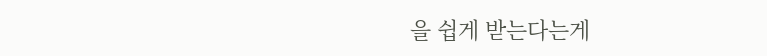을 쉽게 받는다는게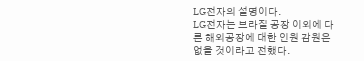LG전자의 설명이다.
LG전자는 브라질 공장 이외에 다른 해외공장에 대한 인원 감원은 없을 것이라고 전했다.